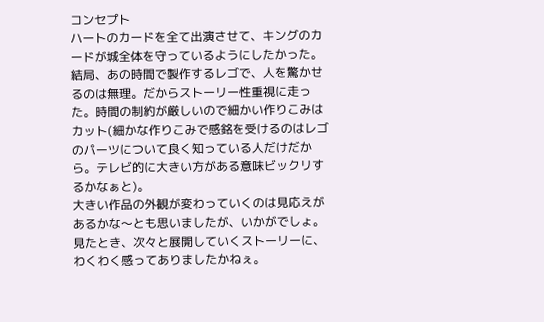コンセプト
ハートのカードを全て出演させて、キングのカードが城全体を守っているようにしたかった。
結局、あの時間で製作するレゴで、人を驚かせるのは無理。だからストーリー性重視に走った。時間の制約が厳しいので細かい作りこみはカット(細かな作りこみで感銘を受けるのはレゴのパーツについて良く知っている人だけだから。テレビ的に大きい方がある意味ビックリするかなぁと)。
大きい作品の外観が変わっていくのは見応えがあるかな〜とも思いましたが、いかがでしょ。見たとき、次々と展開していくストーリーに、わくわく感ってありましたかねぇ。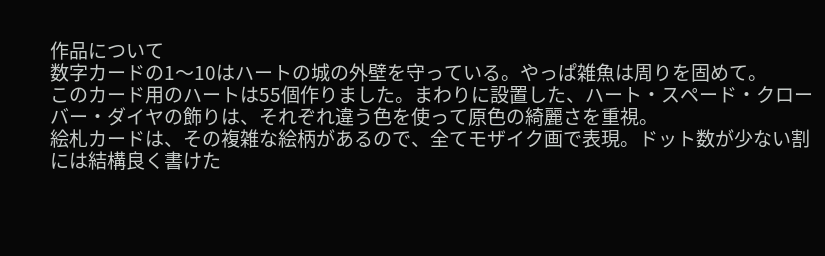作品について
数字カードの1〜10はハートの城の外壁を守っている。やっぱ雑魚は周りを固めて。
このカード用のハートは55個作りました。まわりに設置した、ハート・スペード・クローバー・ダイヤの飾りは、それぞれ違う色を使って原色の綺麗さを重視。
絵札カードは、その複雑な絵柄があるので、全てモザイク画で表現。ドット数が少ない割には結構良く書けた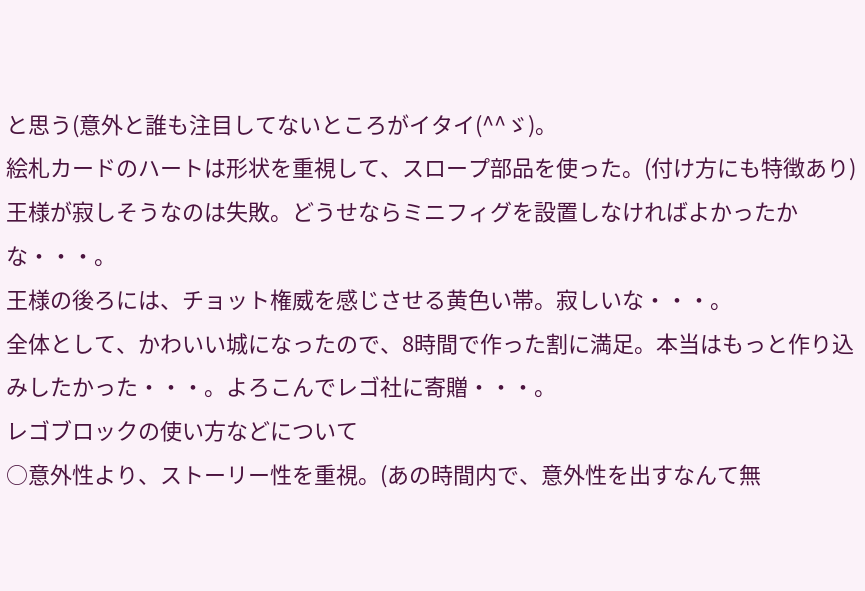と思う(意外と誰も注目してないところがイタイ(^^ゞ)。
絵札カードのハートは形状を重視して、スロープ部品を使った。(付け方にも特徴あり)
王様が寂しそうなのは失敗。どうせならミニフィグを設置しなければよかったかな・・・。
王様の後ろには、チョット権威を感じさせる黄色い帯。寂しいな・・・。
全体として、かわいい城になったので、8時間で作った割に満足。本当はもっと作り込みしたかった・・・。よろこんでレゴ社に寄贈・・・。
レゴブロックの使い方などについて
○意外性より、ストーリー性を重視。(あの時間内で、意外性を出すなんて無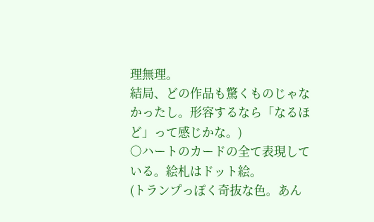理無理。
結局、どの作品も驚くものじゃなかったし。形容するなら「なるほど」って感じかな。)
○ハートのカードの全て表現している。絵札はドット絵。
(トランプっぽく奇抜な色。あん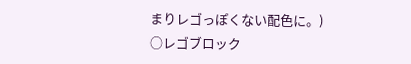まりレゴっぽくない配色に。)
○レゴブロック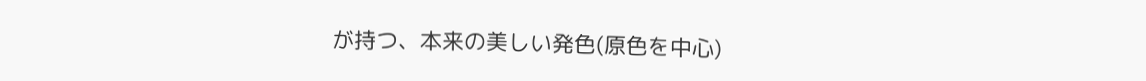が持つ、本来の美しい発色(原色を中心)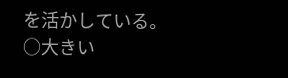を活かしている。
○大きい